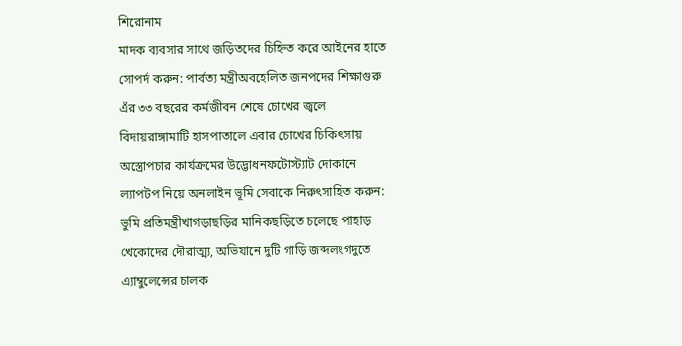শিরোনাম
মাদক ব্যবসার সাথে জড়িতদের চিহ্নিত করে আইনের হাতে সোপর্দ করুন: পার্বত্য মন্ত্রীঅবহেলিত জনপদের শিক্ষাগুরু এঁর ৩৩ বছরের কর্মজীবন শেষে চোখের জ্বলে বিদায়রাঙ্গামাটি হাসপাতালে এবার চোখের চিকিৎসায় অস্ত্রোপচার কার্যক্রমের উদ্ভোধনফটোস্ট্যাট দোকানে ল্যাপটপ নিয়ে অনলাইন ভূমি সেবাকে নিরুৎসাহিত করুন: ভুমি প্রতিমন্ত্রীখাগড়াছড়ির মানিকছড়িতে চলেছে পাহাড় খেকোদের দৌরাত্ম্য, অভিযানে দুটি গাড়ি জব্দলংগদুতে এ্যাম্বুলেন্সের চালক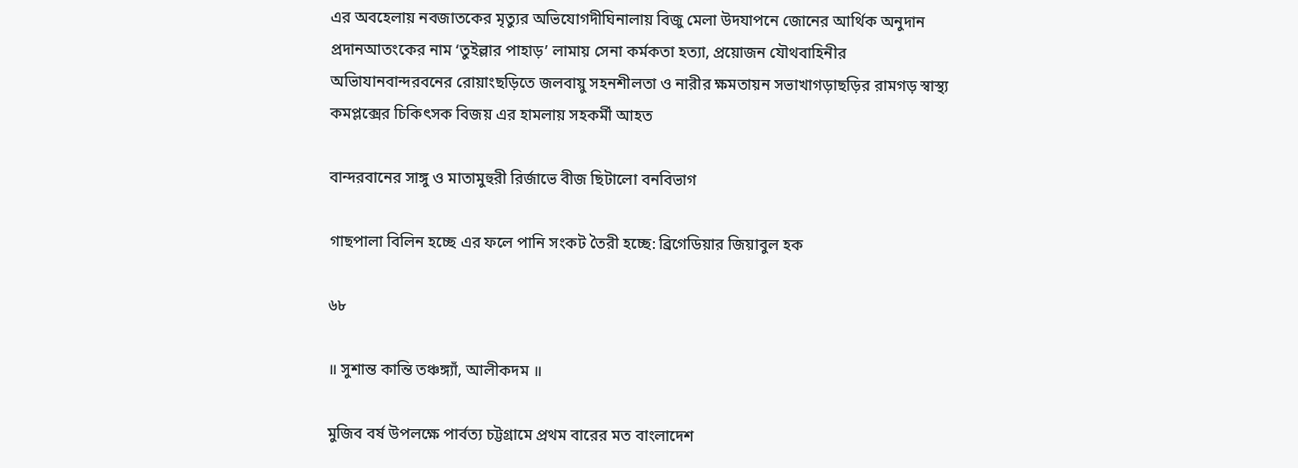এর অবহেলায় নবজাতকের মৃত্যুর অভিযোগদীঘিনালায় বিজু মেলা উদযাপনে জোনের আর্থিক অনুদান প্রদানআতংকের নাম ‘তুইল্লার পাহাড়’ লামায় সেনা কর্মকতা হত্যা, প্রয়োজন যৌথবাহিনীর অভিাযানবান্দরবনের রোয়াংছড়িতে জলবায়ু সহনশীলতা ও নারীর ক্ষমতায়ন সভাখাগড়াছড়ির রামগড় স্বাস্থ্য কমপ্লক্সের চিকিৎসক বিজয় এর হামলায় সহকর্মী আহত

বান্দরবানের সাঙ্গু ও মাতামুহুরী রির্জাভে বীজ ছিটালো বনবিভাগ

গাছপালা বিলিন হচ্ছে এর ফলে পানি সংকট তৈরী হচ্ছে: ব্রিগেডিয়ার জিয়াবুল হক

৬৮

॥ সুশান্ত কান্তি তঞ্চঙ্গ্যাঁ, আলীকদম ॥

মুজিব বর্ষ উপলক্ষে পার্বত্য চট্টগ্রামে প্রথম বারের মত বাংলাদেশ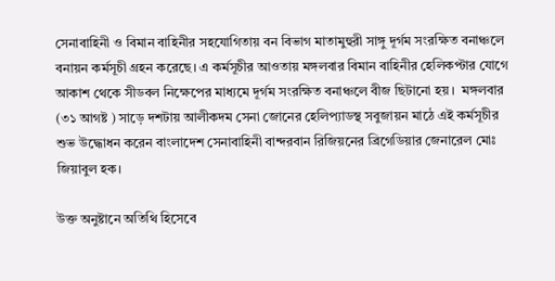সেনাবাহিনী ও বিমান বাহিনীর সহযোগিতায় বন বিভাগ মাতামুহুরী সাঙ্গু দূর্গম সংরক্ষিত বনাঞ্চলে বনায়ন কর্মসূচী গ্রহন করেছে। এ কর্মসূচীর আওতায় মঙ্গলবার বিমান বাহিনীর হেলিকপ্টার যোগে আকাশ থেকে সীডবল নিক্ষেপের মাধ্যমে দূর্গম সংরক্ষিত বনাঞ্চলে বীজ ছিটানো হয়।  মঙ্গলবার (৩১ আগষ্ট ) সাড়ে দশটায় আলীকদম সেনা জোনের হেলিপ্যাডস্থ সবুজায়ন মাঠে এই কর্মসূচীর শুভ উদ্ধোধন করেন বাংলাদেশ সেনাবাহিনী বান্দরবান রিজিয়নের ব্রিগেডিয়ার জেনারেল মোঃ জিয়াবুল হক।

উক্ত অনুষ্টানে অতিথি হিসেবে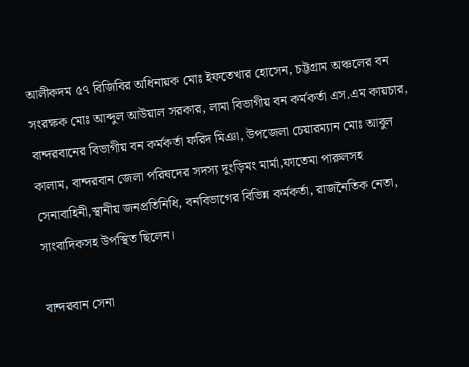আলীকদম ৫৭ বিজিবির অধিনায়ক মোঃ ইফতেখার হোসেন, চট্টগ্রাম অঞ্চলের বন সংরক্ষক মোঃ আব্দুল আউয়াল সরকার, লামা বিভাগীয় বন কর্মকর্তা এস.এম কায়চার, বান্দরবানের বিভাগীয় বন কর্মকর্তা ফরিদ মিঞা, উপজেলা চেয়ারম্যান মোঃ আবুল কালাম, বান্দরবান জেলা পরিষদের সদস্য দুংড়িমং মার্মা,ফাতেমা পারুলসহ সেনাবাহিনী,স্থানীয় জনপ্রতিনিধি, বনবিভাগের বিভিন্ন কর্মকর্তা, রাজনৈতিক নেতা, সাংবাদিকসহ উপস্থিত ছিলেন।

বান্দরবান সেনা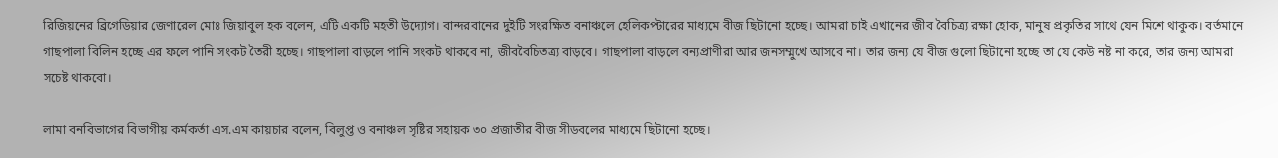রিজিয়নের ব্রিগেডিয়ার জেণারেল মোঃ জিয়াবুল হক বলেন, এটি একটি মহতী উদ্যোগ। বান্দরবানের দুইটি সংরক্ষিত বনাঞ্চলে হেলিকপ্টারের মাধ্যমে বীজ ছিটানো হচ্ছে। আমরা চাই এখানের জীব বৈচিত্র্য রক্ষা হোক, মানুষ প্রকৃতির সাথে যেন মিশে থাকুক। বর্তমানে গাছপালা বিলিন হচ্ছে এর ফলে পানি সংকট তৈরী হচ্ছে। গাছপালা বাড়লে পানি সংকট থাকবে না, জীববৈচিতত্র্য বাড়বে। গাছপালা বাড়লে বন্যপ্রাণীরা আর জনসম্মুখে আসবে না। তার জন্য যে বীজ গুলো ছিটানো হচ্ছে তা যে কেউ নষ্ট না করে, তার জন্য আমরা সচেষ্ট থাকবো।

লামা বনবিভাগের বিভাগীয় কর্মকর্তা এস.এম কায়চার বলেন, বিলুপ্ত ও বনাঞ্চল সৃষ্টির সহায়ক ৩০ প্রজাতীর বীজ সীডবলের মাধ্যমে ছিটানো হচ্ছে।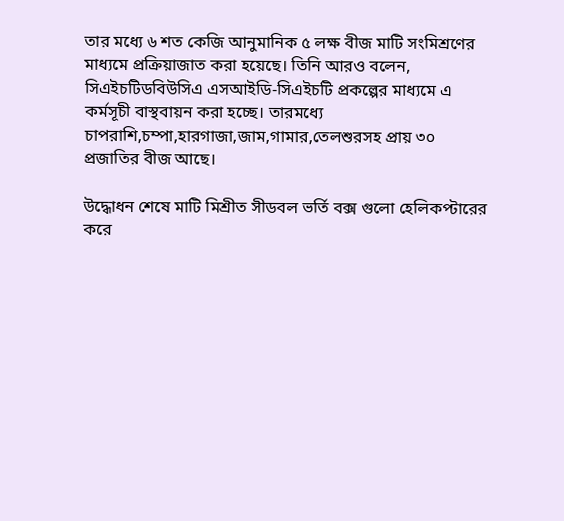তার মধ্যে ৬ শত কেজি আনুমানিক ৫ লক্ষ বীজ মাটি সংমিশ্রণের মাধ্যমে প্রক্রিয়াজাত করা হয়েছে। তিনি আরও বলেন, সিএইচটিডবিউসিএ এসআইডি-সিএইচটি প্রকল্পের মাধ্যমে এ কর্মসূচী বাস্থবায়ন করা হচ্ছে। তারমধ্যে চাপরাশি,চম্পা,হারগাজা,জাম,গামার,তেলশুরসহ প্রায় ৩০ প্রজাতির বীজ আছে।

উদ্ধোধন শেষে মাটি মিশ্রীত সীডবল ভর্তি বক্স গুলো হেলিকপ্টারের করে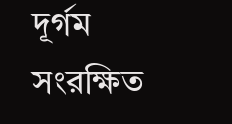দূর্গম সংরক্ষিত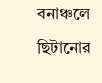বনাঞ্চলে ছিটানোর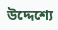উদ্দেশ্যে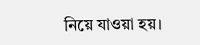নিয়ে যাওয়া হয়।